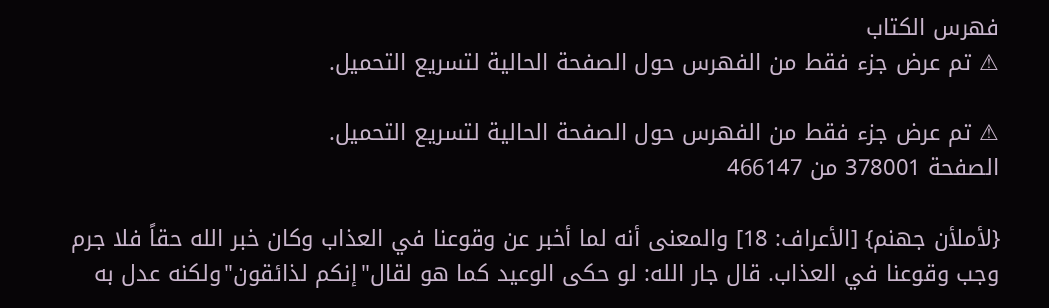فهرس الكتاب
⚠ تم عرض جزء فقط من الفهرس حول الصفحة الحالية لتسريع التحميل.

⚠ تم عرض جزء فقط من الفهرس حول الصفحة الحالية لتسريع التحميل.
الصفحة 378001 من 466147

{لأملأن جهنم} [الأعراف: 18] والمعنى أنه لما أخبر عن وقوعنا في العذاب وكان خبر الله حقاً فلا جرم وجب وقوعنا في العذاب. قال جار الله: لو حكى الوعيد كما هو لقال"إنكم لذائقون"ولكنه عدل به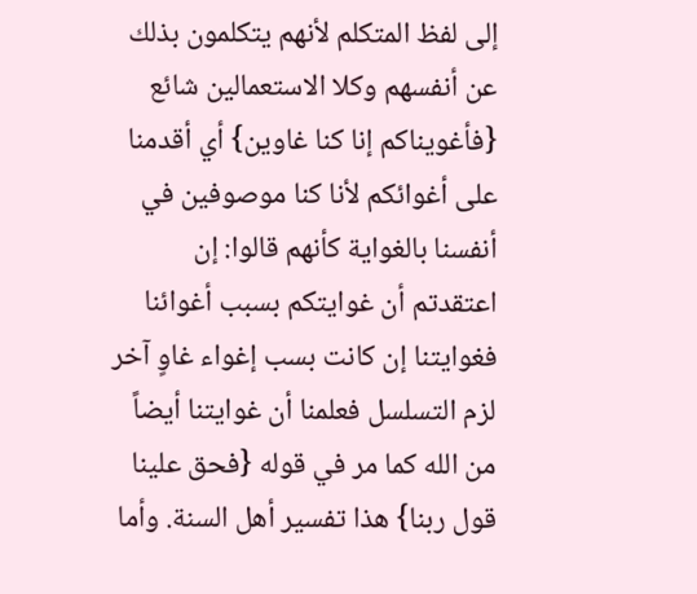إلى لفظ المتكلم لأنهم يتكلمون بذلك عن أنفسهم وكلا الاستعمالين شائع {فأغويناكم إنا كنا غاوين} أي أقدمنا على أغوائكم لأنا كنا موصوفين في أنفسنا بالغواية كأنهم قالوا: إن اعتقدتم أن غوايتكم بسبب أغوائنا فغوايتنا إن كانت بسب إغواء غاوٍ آخر لزم التسلسل فعلمنا أن غوايتنا أيضاً من الله كما مر في قوله {فحق علينا قول ربنا} هذا تفسير أهل السنة. وأما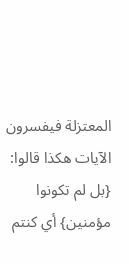المعتزلة فيفسرون الآيات هكذا قالوا: {بل لم تكونوا مؤمنين} أي كنتم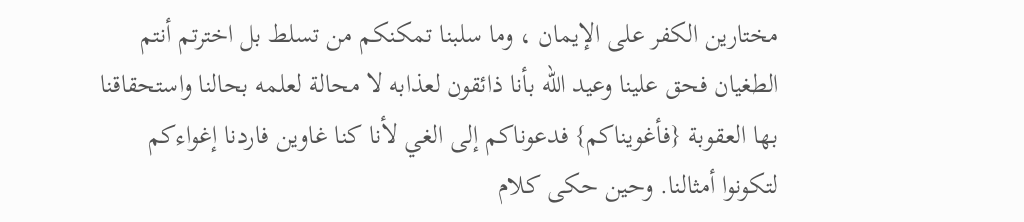مختارين الكفر على الإيمان ، وما سلبنا تمكنكم من تسلط بل اخترتم أنتم الطغيان فحق علينا وعيد الله بأنا ذائقون لعذابه لا محالة لعلمه بحالنا واستحقاقنا بها العقوبة {فأغويناكم} فدعوناكم إلى الغي لأنا كنا غاوين فاردنا إغواءكم لتكونوا أمثالنا. وحين حكى كلام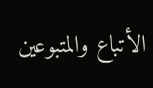الأتباع والمتبوعين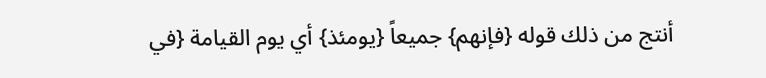أنتج من ذلك قوله {فإنهم} جميعاً {يومئذ} أي يوم القيامة {في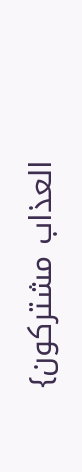العذاب مشتركون}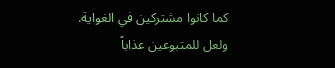كما كانوا مشتركين في الغواية. ولعل للمتبوعين عذاباً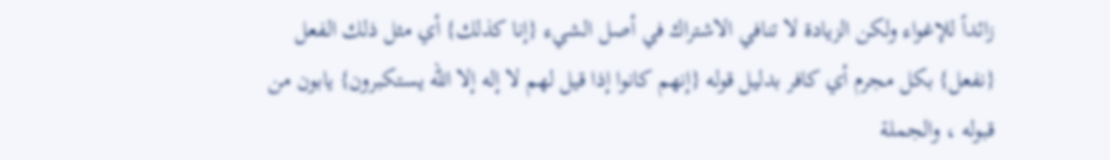زائداً للإغواء ولكن الزيادة لا تنافي الاشتراك في أصل الشيء {إنا كذلك} أي مثل ذلك الفعل {نفعل} بكل مجرم أي كافر بدليل قوله {إنهم كانوا إذا قيل لهم لا إله إلا الله يستكبرون} يابون من قبوله ، والجملة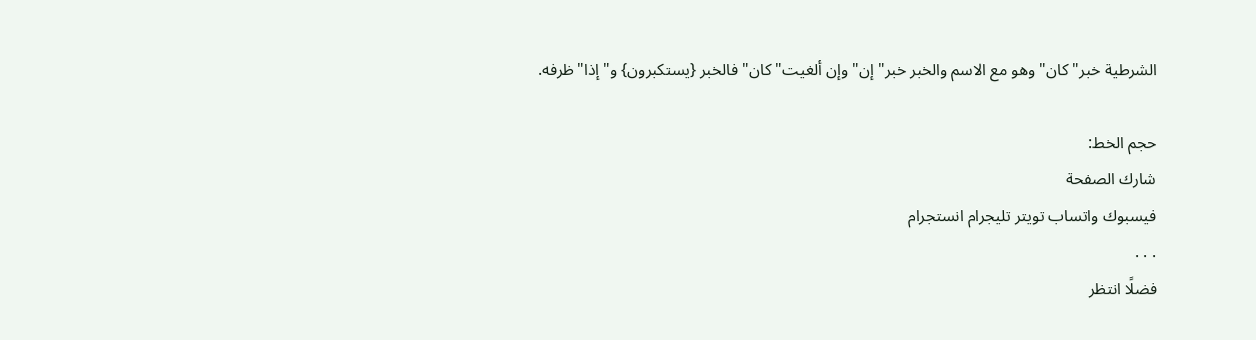الشرطية خبر"كان"وهو مع الاسم والخبر خبر"إن"وإن ألغيت"كان"فالخبر {يستكبرون} و"إذا"ظرفه.

حجم الخط:
شارك الصفحة
فيسبوك واتساب تويتر تليجرام انستجرام
. . .
فضلًا انتظر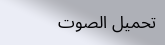تحميل الصوت